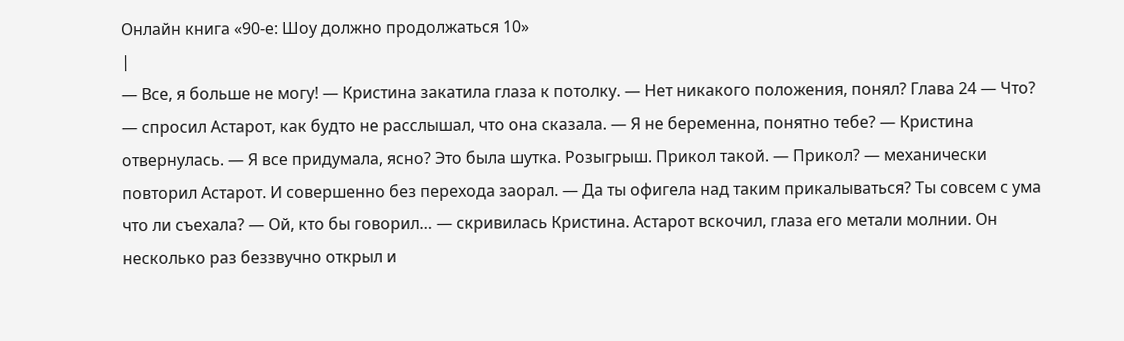Онлайн книга «90-е: Шоу должно продолжаться 10»
|
— Все, я больше не могу! — Кристина закатила глаза к потолку. — Нет никакого положения, понял? Глава 24 — Что? — спросил Астарот, как будто не расслышал, что она сказала. — Я не беременна, понятно тебе? — Кристина отвернулась. — Я все придумала, ясно? Это была шутка. Розыгрыш. Прикол такой. — Прикол? — механически повторил Астарот. И совершенно без перехода заорал. — Да ты офигела над таким прикалываться? Ты совсем с ума что ли съехала? — Ой, кто бы говорил… — скривилась Кристина. Астарот вскочил, глаза его метали молнии. Он несколько раз беззвучно открыл и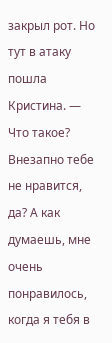закрыл рот. Но тут в атаку пошла Кристина. — Что такое? Внезапно тебе не нравится, да? А как думаешь, мне очень понравилось, когда я тебя в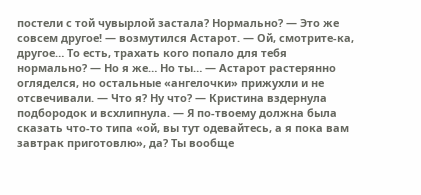постели с той чувырлой застала? Нормально? — Это же совсем другое! — возмутился Астарот. — Ой, смотрите-ка, другое… То есть, трахать кого попало для тебя нормально? — Но я же… Но ты… — Астарот растерянно огляделся, но остальные «ангелочки» прижухли и не отсвечивали. — Что я? Ну что? — Кристина вздернула подбородок и всхлипнула. — Я по-твоему должна была сказать что-то типа «ой, вы тут одевайтесь, а я пока вам завтрак приготовлю», да? Ты вообще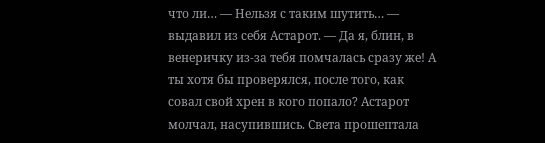что ли… — Нельзя с таким шутить… — выдавил из себя Астарот. — Да я, блин, в венеричку из-за тебя помчалась сразу же! А ты хотя бы проверялся, после того, как совал свой хрен в кого попало? Астарот молчал, насупившись. Света прошептала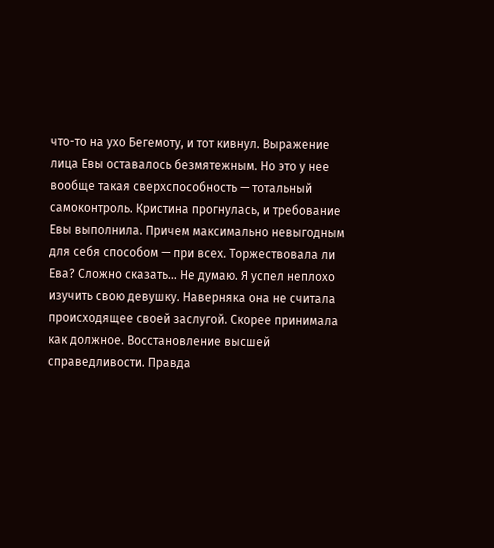что-то на ухо Бегемоту, и тот кивнул. Выражение лица Евы оставалось безмятежным. Но это у нее вообще такая сверхспособность — тотальный самоконтроль. Кристина прогнулась, и требование Евы выполнила. Причем максимально невыгодным для себя способом — при всех. Торжествовала ли Ева? Сложно сказать… Не думаю. Я успел неплохо изучить свою девушку. Наверняка она не считала происходящее своей заслугой. Скорее принимала как должное. Восстановление высшей справедливости. Правда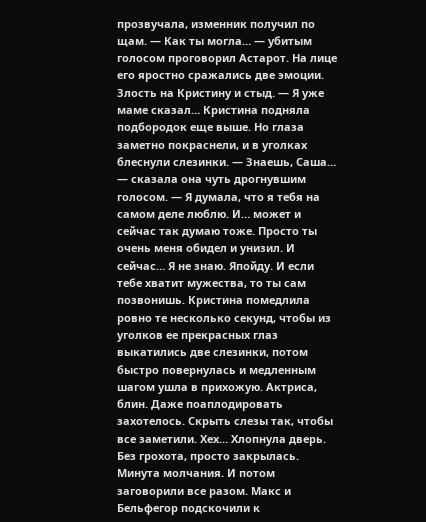прозвучала, изменник получил по щам. — Как ты могла… — убитым голосом проговорил Астарот. На лице его яростно сражались две эмоции. Злость на Кристину и стыд. — Я уже маме сказал… Кристина подняла подбородок еще выше. Но глаза заметно покраснели, и в уголках блеснули слезинки. — Знаешь, Саша… — сказала она чуть дрогнувшим голосом. — Я думала, что я тебя на самом деле люблю. И… может и сейчас так думаю тоже. Просто ты очень меня обидел и унизил. И сейчас… Я не знаю. Япойду. И если тебе хватит мужества, то ты сам позвонишь. Кристина помедлила ровно те несколько секунд, чтобы из уголков ее прекрасных глаз выкатились две слезинки, потом быстро повернулась и медленным шагом ушла в прихожую. Актриса, блин. Даже поаплодировать захотелось. Скрыть слезы так, чтобы все заметили. Хех… Хлопнула дверь. Без грохота, просто закрылась. Минута молчания. И потом заговорили все разом. Макс и Бельфегор подскочили к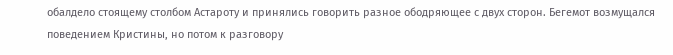обалдело стоящему столбом Астароту и принялись говорить разное ободряющее с двух сторон. Бегемот возмущался поведением Кристины, но потом к разговору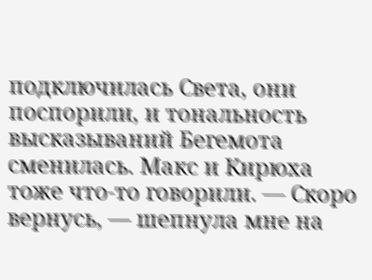подключилась Света, они поспорили, и тональность высказываний Бегемота сменилась. Макс и Кирюха тоже что-то говорили. — Скоро вернусь, — шепнула мне на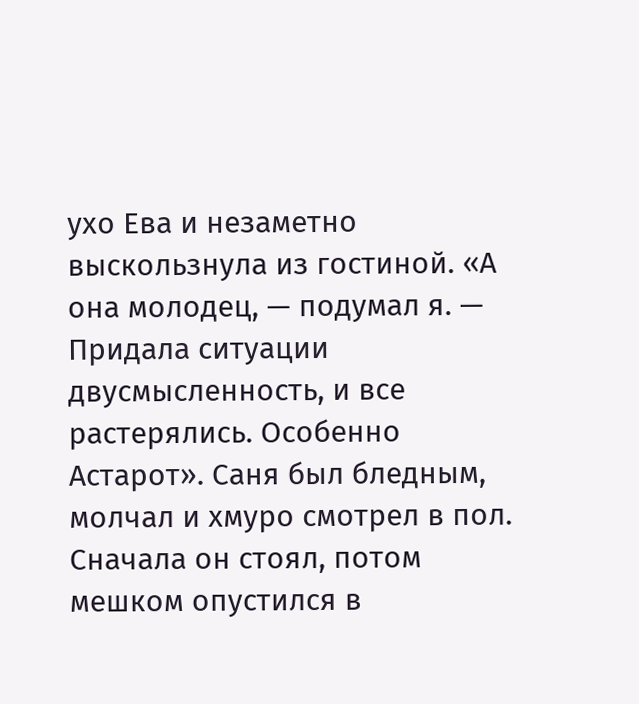ухо Ева и незаметно выскользнула из гостиной. «А она молодец, — подумал я. — Придала ситуации двусмысленность, и все растерялись. Особенно Астарот». Саня был бледным, молчал и хмуро смотрел в пол. Сначала он стоял, потом мешком опустился в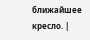ближайшее кресло. |